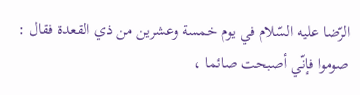الرّضا عليه السّلام في يوم خمسة وعشرين من ذي القعدة فقال : صوموا فإنّي أصبحت صائما ،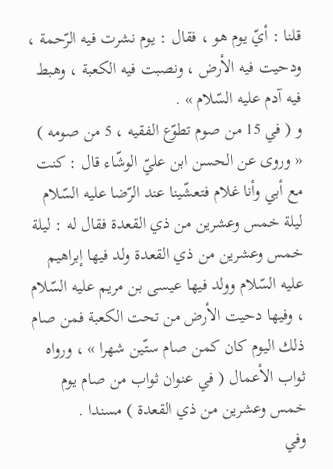قلنا : أيّ يوم هو ، فقال : يوم نشرت فيه الرّحمة ، ودحيت فيه الأرض ، ونصبت فيه الكعبة ، وهبط فيه آدم عليه السّلام » .
و ( في 15 من صوم تطوّع الفقيه ، 5 من صومه ) « وروى عن الحسن ابن عليّ الوشّاء قال : كنت مع أبي وأنا غلام فتعشّينا عند الرّضا عليه السّلام ليلة خمس وعشرين من ذي القعدة فقال له : ليلة خمس وعشرين من ذي القعدة ولد فيها إبراهيم عليه السّلام وولد فيها عيسى بن مريم عليه السّلام ، وفيها دحيت الأرض من تحت الكعبة فمن صام ذلك اليوم كان كمن صام ستّين شهرا » ، ورواه ثواب الأعمال ( في عنوان ثواب من صام يوم خمس وعشرين من ذي القعدة ) مسندا .
وفي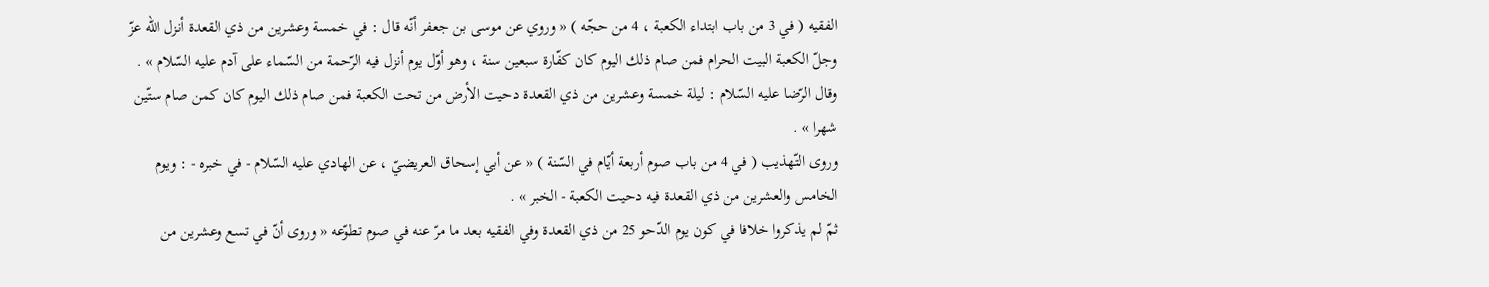الفقيه ( في 3 من باب ابتداء الكعبة ، 4 من حجّه ) « وروي عن موسى بن جعفر أنّه قال : في خمسة وعشرين من ذي القعدة أنزل الله عزّ وجلّ الكعبة البيت الحرام فمن صام ذلك اليوم كان كفّارة سبعين سنة ، وهو أوّل يوم أنزل فيه الرّحمة من السّماء على آدم عليه السّلام » . وقال الرّضا عليه السّلام : ليلة خمسة وعشرين من ذي القعدة دحيت الأرض من تحت الكعبة فمن صام ذلك اليوم كان كمن صام ستّين شهرا » .
وروى التّهذيب ( في 4 من باب صوم أربعة أيّام في السّنة ) « عن أبي إسحاق العريضيّ ، عن الهادي عليه السّلام - في خبره - : ويوم الخامس والعشرين من ذي القعدة فيه دحيت الكعبة - الخبر » .
ثمّ لم يذكروا خلافا في كون يوم الدّحو 25 من ذي القعدة وفي الفقيه بعد ما مرّ عنه في صوم تطوّعه « وروى أنّ في تسع وعشرين من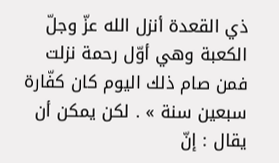ذي القعدة أنزل الله عزّ وجلّ الكعبة وهي أوّل رحمة نزلت فمن صام ذلك اليوم كان كفّارة سبعين سنة » . لكن يمكن أن يقال : إنّ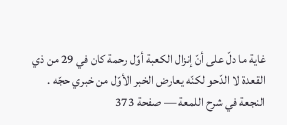غاية ما دلّ على أنّ إنزال الكعبة أوّل رحمة كان في 29 من ذي القعدة لا الدّحو لكنّه يعارض الخبر الأوّل من خبري حجّه .
النجعة في شرح اللمعة — صفحة 373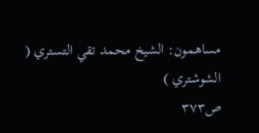مساهمون: الشيخ محمد تقي التستري ( الشوشتري )
ص٣٧٣